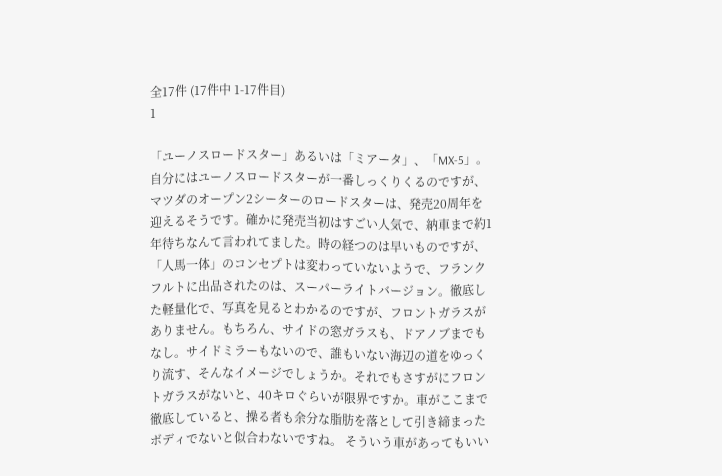全17件 (17件中 1-17件目)
1

「ユーノスロードスター」あるいは「ミアータ」、「MX-5」。自分にはユーノスロードスターが一番しっくりくるのですが、マツダのオープン2シーターのロードスターは、発売20周年を迎えるそうです。確かに発売当初はすごい人気で、納車まで約1年待ちなんて言われてました。時の経つのは早いものですが、「人馬一体」のコンセプトは変わっていないようで、フランクフルトに出品されたのは、スーパーライトバージョン。徹底した軽量化で、写真を見るとわかるのですが、フロントガラスがありません。もちろん、サイドの窓ガラスも、ドアノブまでもなし。サイドミラーもないので、誰もいない海辺の道をゆっくり流す、そんなイメージでしょうか。それでもさすがにフロントガラスがないと、40キロぐらいが限界ですか。車がここまで徹底していると、操る者も余分な脂肪を落として引き締まったボディでないと似合わないですね。 そういう車があってもいい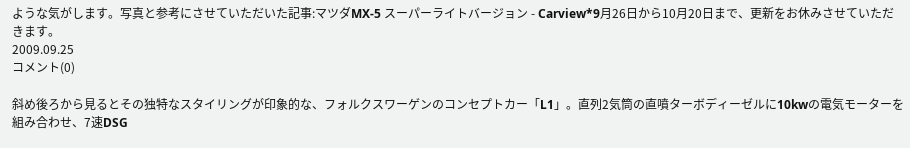ような気がします。写真と参考にさせていただいた記事:マツダMX-5 スーパーライトバージョン - Carview*9月26日から10月20日まで、更新をお休みさせていただきます。
2009.09.25
コメント(0)

斜め後ろから見るとその独特なスタイリングが印象的な、フォルクスワーゲンのコンセプトカー「L1」。直列2気筒の直噴ターボディーゼルに10kwの電気モーターを組み合わせ、7速DSG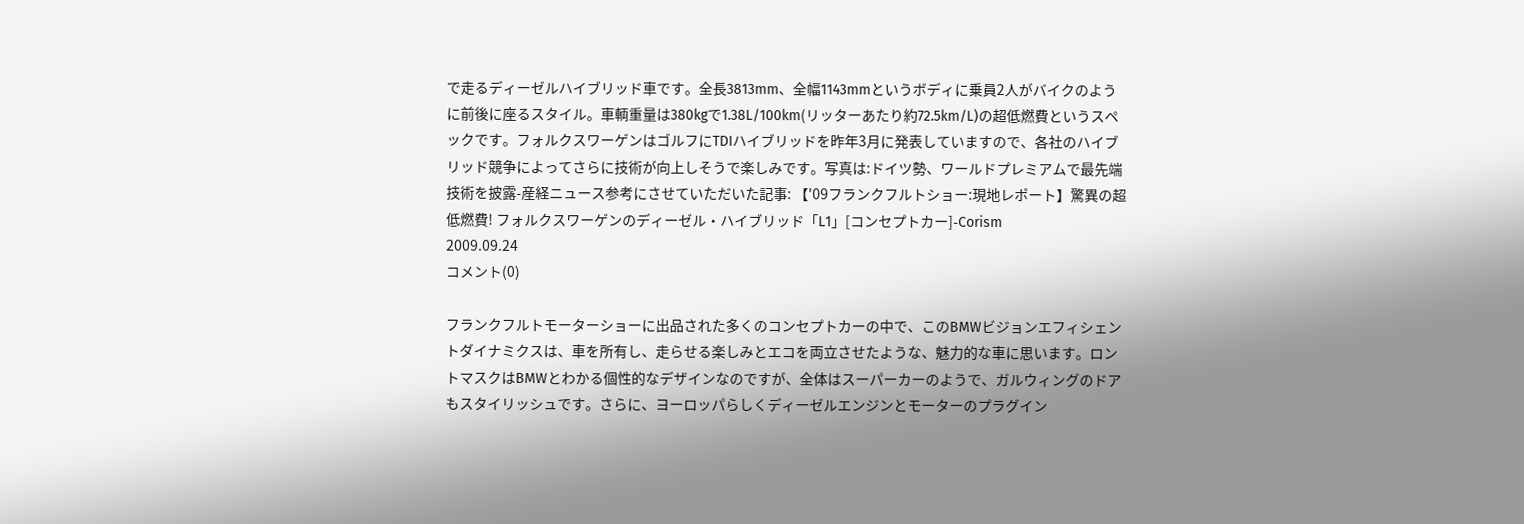で走るディーゼルハイブリッド車です。全長3813mm、全幅1143mmというボディに乗員2人がバイクのように前後に座るスタイル。車輌重量は380kgで1.38L/100km(リッターあたり約72.5km/L)の超低燃費というスペックです。フォルクスワーゲンはゴルフにTDIハイブリッドを昨年3月に発表していますので、各社のハイブリッド競争によってさらに技術が向上しそうで楽しみです。写真は:ドイツ勢、ワールドプレミアムで最先端技術を披露-産経ニュース参考にさせていただいた記事: 【'09フランクフルトショー:現地レポート】驚異の超低燃費! フォルクスワーゲンのディーゼル・ハイブリッド「L1」[コンセプトカー]-Corism
2009.09.24
コメント(0)

フランクフルトモーターショーに出品された多くのコンセプトカーの中で、このBMWビジョンエフィシェントダイナミクスは、車を所有し、走らせる楽しみとエコを両立させたような、魅力的な車に思います。ロントマスクはBMWとわかる個性的なデザインなのですが、全体はスーパーカーのようで、ガルウィングのドアもスタイリッシュです。さらに、ヨーロッパらしくディーゼルエンジンとモーターのプラグイン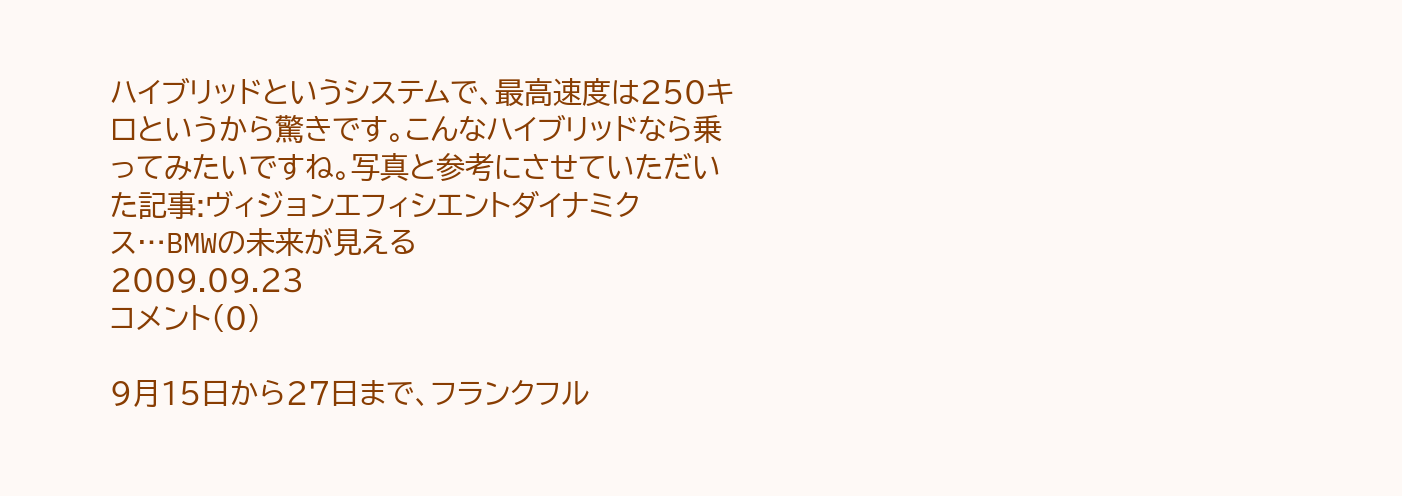ハイブリッドというシステムで、最高速度は250キロというから驚きです。こんなハイブリッドなら乗ってみたいですね。写真と参考にさせていただいた記事:ヴィジョンエフィシエントダイナミクス…BMWの未来が見える
2009.09.23
コメント(0)

9月15日から27日まで、フランクフル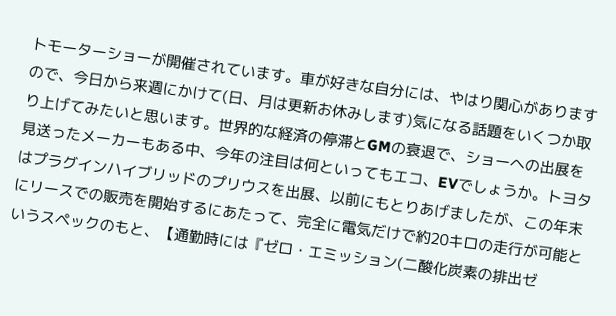トモーターショーが開催されています。車が好きな自分には、やはり関心がありますので、今日から来週にかけて(日、月は更新お休みします)気になる話題をいくつか取り上げてみたいと思います。世界的な経済の停滞とGMの衰退で、ショーへの出展を見送ったメーカーもある中、今年の注目は何といってもエコ、EVでしょうか。トヨタはプラグインハイブリッドのプリウスを出展、以前にもとりあげましたが、この年末にリースでの販売を開始するにあたって、完全に電気だけで約20キロの走行が可能というスペックのもと、【通勤時には『ゼロ・エミッション(二酸化炭素の排出ゼ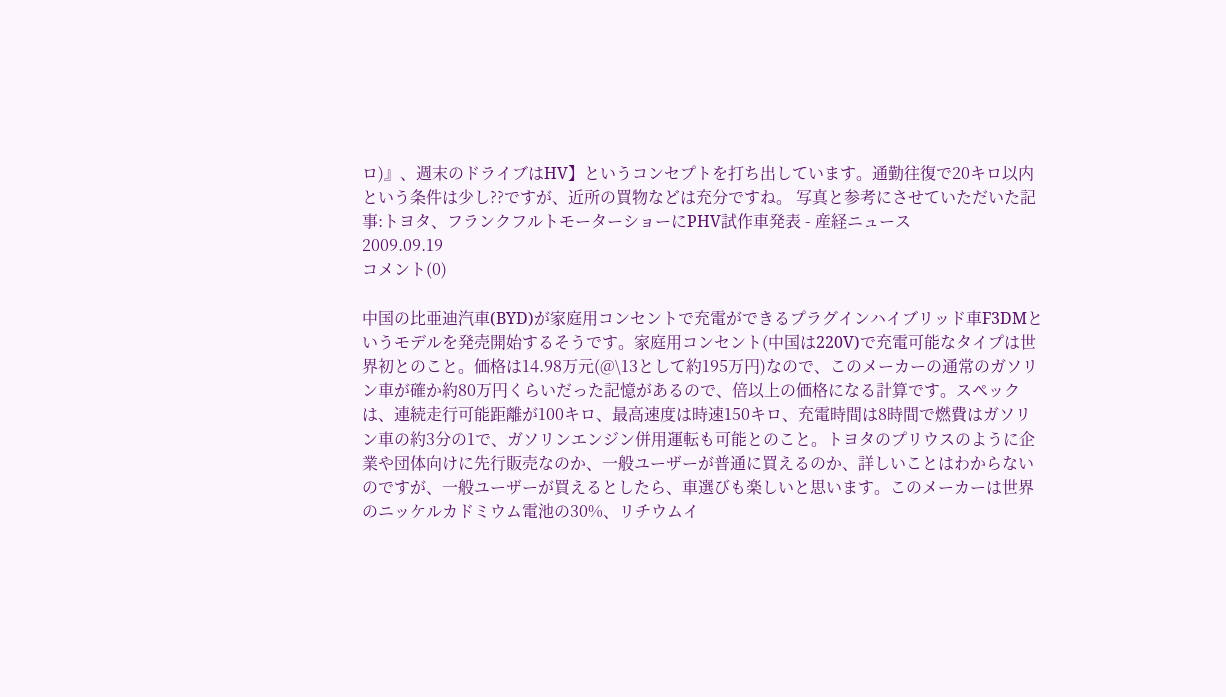ロ)』、週末のドライブはHV】というコンセプトを打ち出しています。通勤往復で20キロ以内という条件は少し??ですが、近所の買物などは充分ですね。 写真と参考にさせていただいた記事:トヨタ、フランクフルトモーターショーにPHV試作車発表 - 産経ニュース
2009.09.19
コメント(0)

中国の比亜迪汽車(BYD)が家庭用コンセントで充電ができるプラグインハイブリッド車F3DMというモデルを発売開始するそうです。家庭用コンセント(中国は220V)で充電可能なタイプは世界初とのこと。価格は14.98万元(@\13として約195万円)なので、このメーカーの通常のガソリン車が確か約80万円くらいだった記憶があるので、倍以上の価格になる計算です。スペックは、連続走行可能距離が100キロ、最高速度は時速150キロ、充電時間は8時間で燃費はガソリン車の約3分の1で、ガソリンエンジン併用運転も可能とのこと。トヨタのプリウスのように企業や団体向けに先行販売なのか、一般ユーザーが普通に買えるのか、詳しいことはわからないのですが、一般ユーザーが買えるとしたら、車選びも楽しいと思います。このメーカーは世界のニッケルカドミウム電池の30%、リチウムイ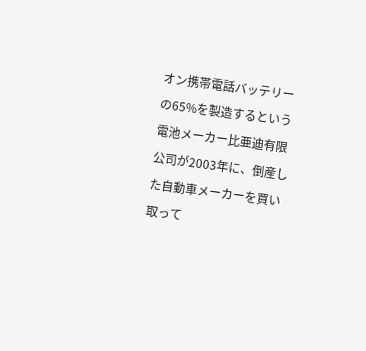オン携帯電話バッテリーの65%を製造するという電池メーカー比亜迪有限公司が2003年に、倒産した自動車メーカーを買い取って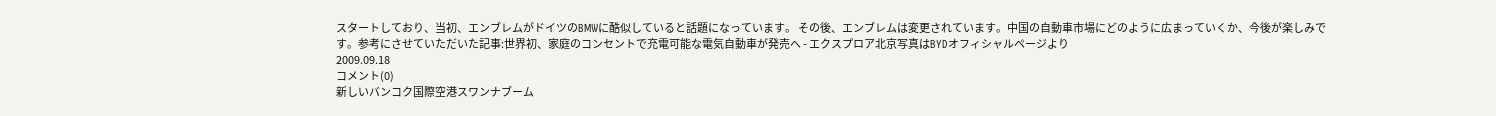スタートしており、当初、エンブレムがドイツのBMWに酷似していると話題になっています。 その後、エンブレムは変更されています。中国の自動車市場にどのように広まっていくか、今後が楽しみです。参考にさせていただいた記事:世界初、家庭のコンセントで充電可能な電気自動車が発売へ - エクスプロア北京写真はBYDオフィシャルページより
2009.09.18
コメント(0)
新しいバンコク国際空港スワンナブーム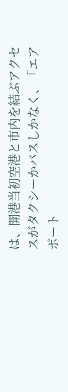は、開港当初空港と市内を結ぶアクセスがタクシーかバスしかなく、「エアポート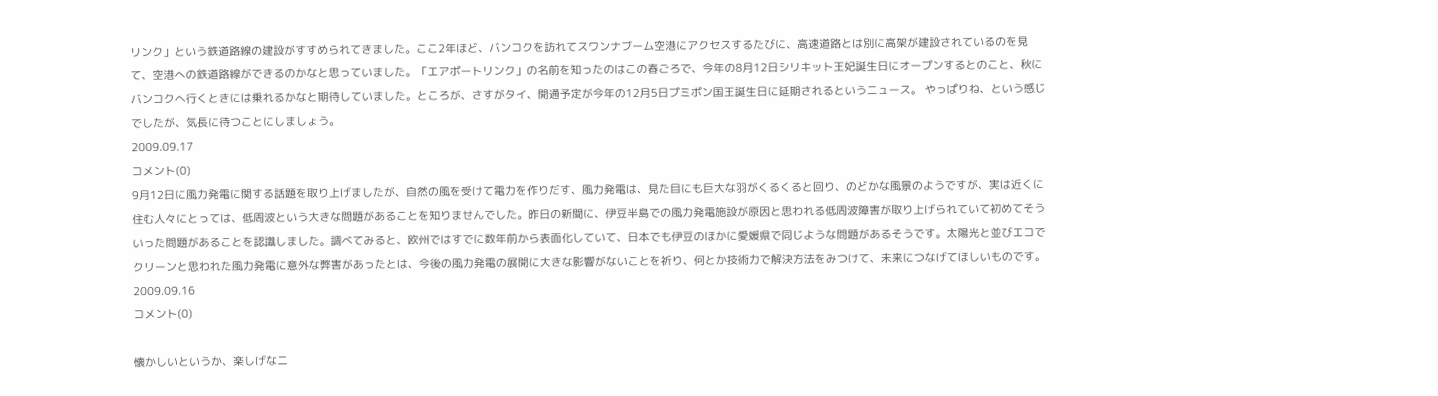リンク」という鉄道路線の建設がすすめられてきました。ここ2年ほど、バンコクを訪れてスワンナブーム空港にアクセスするたびに、高速道路とは別に高架が建設されているのを見て、空港への鉄道路線ができるのかなと思っていました。「エアポートリンク」の名前を知ったのはこの春ごろで、今年の8月12日シリキット王妃誕生日にオープンするとのこと、秋にバンコクへ行くときには乗れるかなと期待していました。ところが、さすがタイ、開通予定が今年の12月5日プミポン国王誕生日に延期されるというニュース。 やっぱりね、という感じでしたが、気長に待つことにしましょう。
2009.09.17
コメント(0)
9月12日に風力発電に関する話題を取り上げましたが、自然の風を受けて電力を作りだす、風力発電は、見た目にも巨大な羽がくるくると回り、のどかな風景のようですが、実は近くに住む人々にとっては、低周波という大きな問題があることを知りませんでした。昨日の新聞に、伊豆半島での風力発電施設が原因と思われる低周波障害が取り上げられていて初めてそういった問題があることを認識しました。調べてみると、欧州ではすでに数年前から表面化していて、日本でも伊豆のほかに愛媛県で同じような問題があるそうです。太陽光と並びエコでクリーンと思われた風力発電に意外な弊害があったとは、今後の風力発電の展開に大きな影響がないことを祈り、何とか技術力で解決方法をみつけて、未来につなげてほしいものです。
2009.09.16
コメント(0)

懐かしいというか、楽しげなニ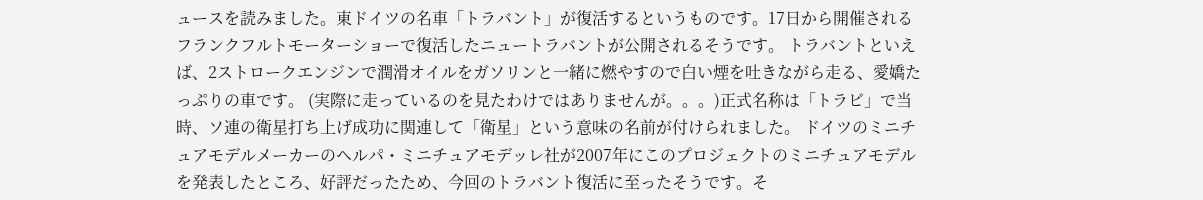ュースを読みました。東ドイツの名車「トラバント」が復活するというものです。17日から開催されるフランクフルトモーターショーで復活したニュートラバントが公開されるそうです。 トラバントといえば、2ストロークエンジンで潤滑オイルをガソリンと一緒に燃やすので白い煙を吐きながら走る、愛嬌たっぷりの車です。 (実際に走っているのを見たわけではありませんが。。。)正式名称は「トラビ」で当時、ソ連の衛星打ち上げ成功に関連して「衛星」という意味の名前が付けられました。 ドイツのミニチュアモデルメーカーのヘルパ・ミニチュアモデッレ社が2007年にこのプロジェクトのミニチュアモデルを発表したところ、好評だったため、今回のトラバント復活に至ったそうです。そ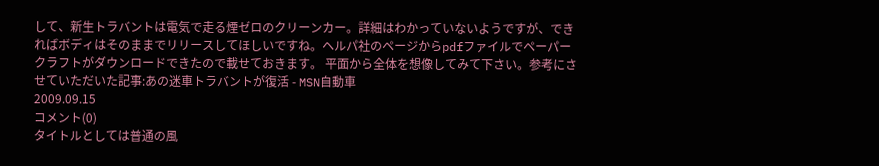して、新生トラバントは電気で走る煙ゼロのクリーンカー。詳細はわかっていないようですが、できればボディはそのままでリリースしてほしいですね。ヘルパ社のページからpdfファイルでペーパークラフトがダウンロードできたので載せておきます。 平面から全体を想像してみて下さい。参考にさせていただいた記事:あの迷車トラバントが復活 - MSN自動車
2009.09.15
コメント(0)
タイトルとしては普通の風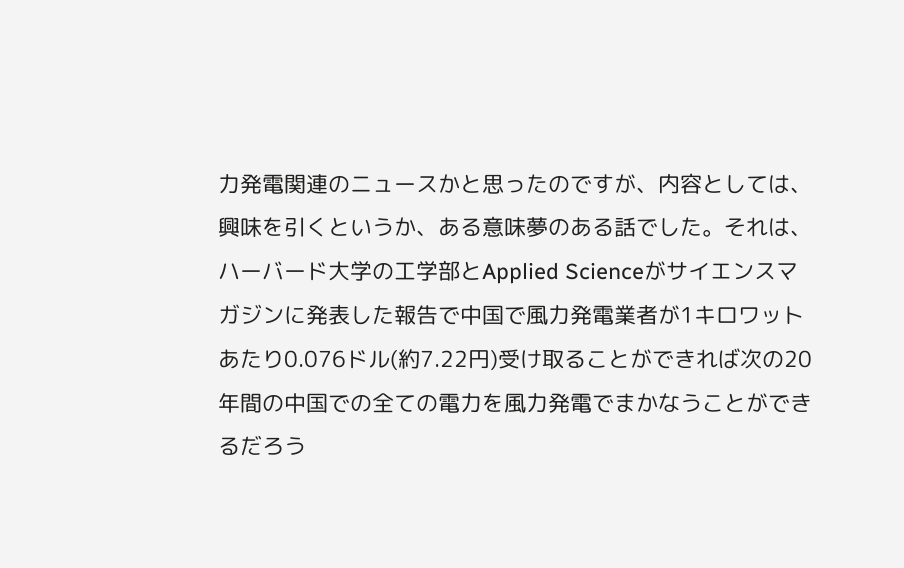力発電関連のニュースかと思ったのですが、内容としては、興味を引くというか、ある意味夢のある話でした。それは、ハーバード大学の工学部とApplied Scienceがサイエンスマガジンに発表した報告で中国で風力発電業者が1キロワットあたり0.076ドル(約7.22円)受け取ることができれば次の20年間の中国での全ての電力を風力発電でまかなうことができるだろう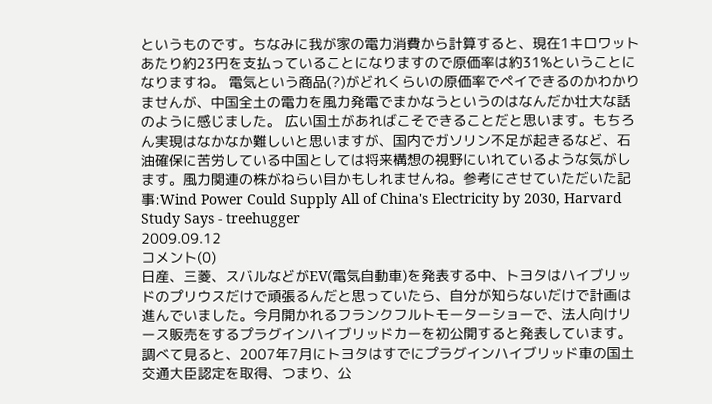というものです。ちなみに我が家の電力消費から計算すると、現在1キロワットあたり約23円を支払っていることになりますので原価率は約31%ということになりますね。 電気という商品(?)がどれくらいの原価率でペイできるのかわかりませんが、中国全土の電力を風力発電でまかなうというのはなんだか壮大な話のように感じました。 広い国土があればこそできることだと思います。もちろん実現はなかなか難しいと思いますが、国内でガソリン不足が起きるなど、石油確保に苦労している中国としては将来構想の視野にいれているような気がします。風力関連の株がねらい目かもしれませんね。参考にさせていただいた記事:Wind Power Could Supply All of China's Electricity by 2030, Harvard Study Says - treehugger
2009.09.12
コメント(0)
日産、三菱、スバルなどがEV(電気自動車)を発表する中、トヨタはハイブリッドのプリウスだけで頑張るんだと思っていたら、自分が知らないだけで計画は進んでいました。今月開かれるフランクフルトモーターショーで、法人向けリース販売をするプラグインハイブリッドカーを初公開すると発表しています。調べて見ると、2007年7月にトヨタはすでにプラグインハイブリッド車の国土交通大臣認定を取得、つまり、公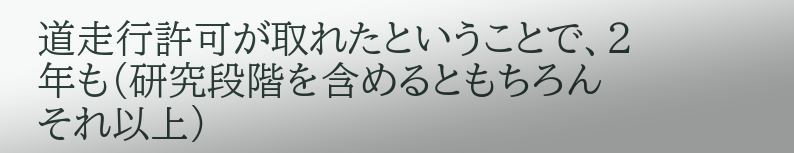道走行許可が取れたということで、2年も(研究段階を含めるともちろんそれ以上)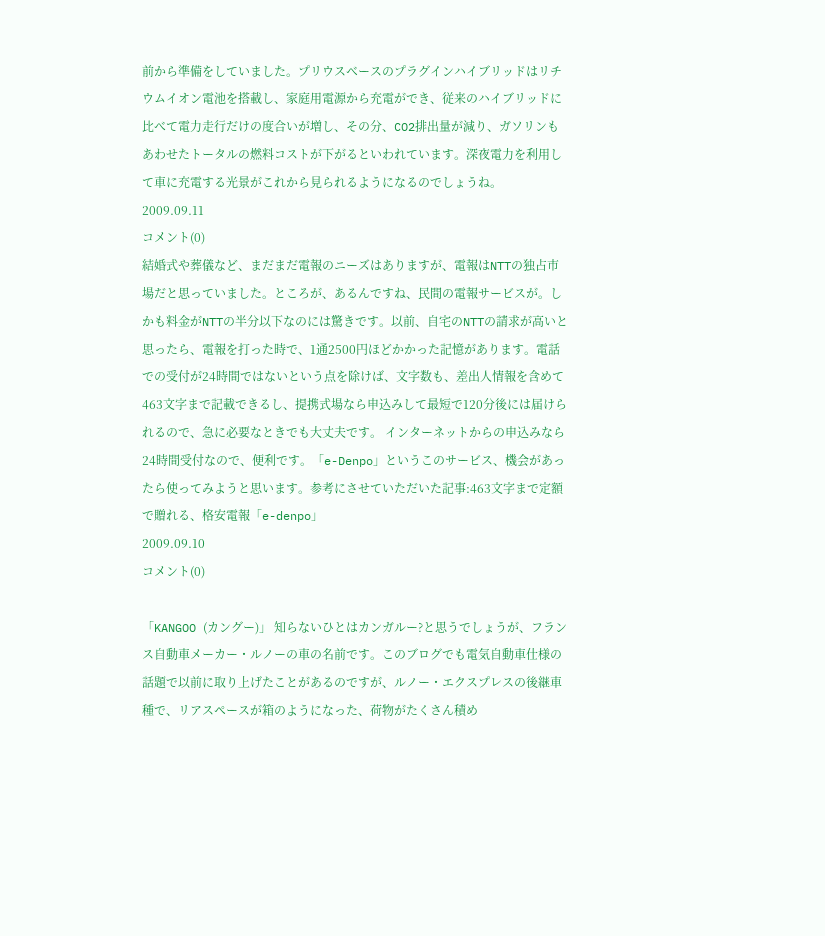前から準備をしていました。プリウスベースのプラグインハイブリッドはリチウムイオン電池を搭載し、家庭用電源から充電ができ、従来のハイブリッドに比べて電力走行だけの度合いが増し、その分、CO2排出量が減り、ガソリンもあわせたトータルの燃料コストが下がるといわれています。深夜電力を利用して車に充電する光景がこれから見られるようになるのでしょうね。
2009.09.11
コメント(0)
結婚式や葬儀など、まだまだ電報のニーズはありますが、電報はNTTの独占市場だと思っていました。ところが、あるんですね、民間の電報サービスが。しかも料金がNTTの半分以下なのには驚きです。以前、自宅のNTTの請求が高いと思ったら、電報を打った時で、1通2500円ほどかかった記憶があります。電話での受付が24時間ではないという点を除けば、文字数も、差出人情報を含めて463文字まで記載できるし、提携式場なら申込みして最短で120分後には届けられるので、急に必要なときでも大丈夫です。 インターネットからの申込みなら24時間受付なので、便利です。「e-Denpo」というこのサービス、機会があったら使ってみようと思います。参考にさせていただいた記事:463文字まで定額で贈れる、格安電報「e-denpo」
2009.09.10
コメント(0)

「KANGOO (カングー)」 知らないひとはカンガルー?と思うでしょうが、フランス自動車メーカー・ルノーの車の名前です。このブログでも電気自動車仕様の話題で以前に取り上げたことがあるのですが、ルノー・エクスプレスの後継車種で、リアスペースが箱のようになった、荷物がたくさん積め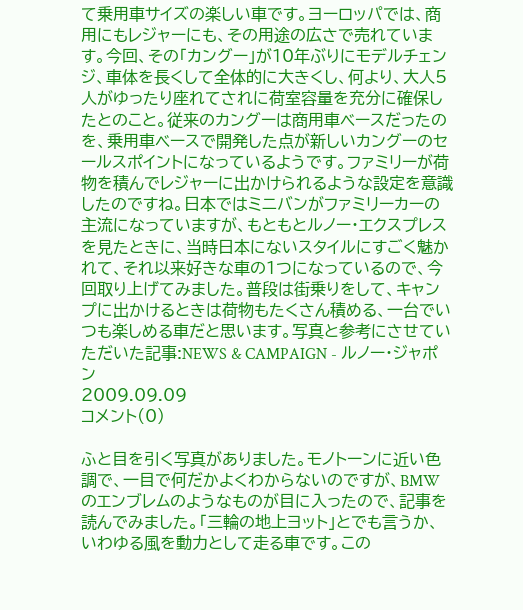て乗用車サイズの楽しい車です。ヨーロッパでは、商用にもレジャーにも、その用途の広さで売れています。今回、その「カングー」が10年ぶりにモデルチェンジ、車体を長くして全体的に大きくし、何より、大人5人がゆったり座れてされに荷室容量を充分に確保したとのこと。従来のカングーは商用車ベースだったのを、乗用車ベースで開発した点が新しいカングーのセールスポイントになっているようです。ファミリーが荷物を積んでレジャーに出かけられるような設定を意識したのですね。日本ではミニバンがファミリーカーの主流になっていますが、もともとルノー・エクスプレスを見たときに、当時日本にないスタイルにすごく魅かれて、それ以来好きな車の1つになっているので、今回取り上げてみました。普段は街乗りをして、キャンプに出かけるときは荷物もたくさん積める、一台でいつも楽しめる車だと思います。写真と参考にさせていただいた記事:NEWS & CAMPAIGN - ルノー・ジャポン
2009.09.09
コメント(0)

ふと目を引く写真がありました。モノトーンに近い色調で、一目で何だかよくわからないのですが、BMWのエンブレムのようなものが目に入ったので、記事を読んでみました。「三輪の地上ヨット」とでも言うか、いわゆる風を動力として走る車です。この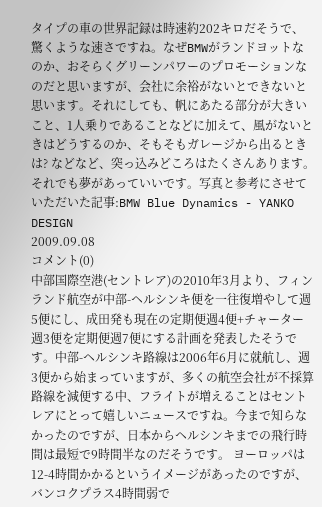タイプの車の世界記録は時速約202キロだそうで、驚くような速さですね。なぜBMWがランドヨットなのか、おそらくグリーンパワーのプロモーションなのだと思いますが、会社に余裕がないとできないと思います。それにしても、帆にあたる部分が大きいこと、1人乗りであることなどに加えて、風がないときはどうするのか、そもそもガレージから出るときは? などなど、突っ込みどころはたくさんあります。それでも夢があっていいです。写真と参考にさせていただいた記事:BMW Blue Dynamics - YANKO DESIGN
2009.09.08
コメント(0)
中部国際空港(セントレア)の2010年3月より、フィンランド航空が中部-ヘルシンキ便を一往復増やして週5便にし、成田発も現在の定期便週4便+チャーター週3便を定期便週7便にする計画を発表したそうです。中部-ヘルシンキ路線は2006年6月に就航し、週3便から始まっていますが、多くの航空会社が不採算路線を減便する中、フライトが増えることはセントレアにとって嬉しいニュースですね。今まで知らなかったのですが、日本からヘルシンキまでの飛行時間は最短で9時間半なのだそうです。 ヨーロッパは12-4時間かかるというイメージがあったのですが、バンコクプラス4時間弱で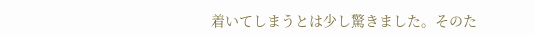着いてしまうとは少し驚きました。そのた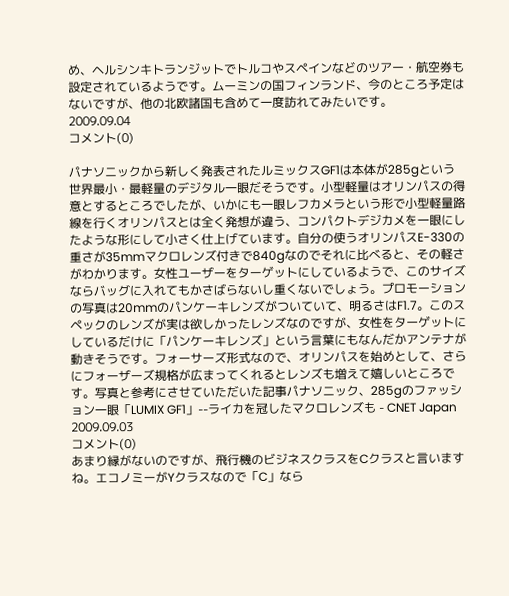め、ヘルシンキトランジットでトルコやスペインなどのツアー・航空券も設定されているようです。ムーミンの国フィンランド、今のところ予定はないですが、他の北欧諸国も含めて一度訪れてみたいです。
2009.09.04
コメント(0)

パナソニックから新しく発表されたルミックスGF1は本体が285gという世界最小・最軽量のデジタル一眼だそうです。小型軽量はオリンパスの得意とするところでしたが、いかにも一眼レフカメラという形で小型軽量路線を行くオリンパスとは全く発想が違う、コンパクトデジカメを一眼にしたような形にして小さく仕上げています。自分の使うオリンパスE-330の重さが35mmマクロレンズ付きで840gなのでそれに比べると、その軽さがわかります。女性ユーザーをターゲットにしているようで、このサイズならバッグに入れてもかさばらないし重くないでしょう。プロモーションの写真は20mmのパンケーキレンズがついていて、明るさはF1.7。このスペックのレンズが実は欲しかったレンズなのですが、女性をターゲットにしているだけに「パンケーキレンズ」という言葉にもなんだかアンテナが動きそうです。フォーサーズ形式なので、オリンパスを始めとして、さらにフォーザーズ規格が広まってくれるとレンズも増えて嬉しいところです。写真と参考にさせていただいた記事パナソニック、285gのファッション一眼「LUMIX GF1」--ライカを冠したマクロレンズも - CNET Japan
2009.09.03
コメント(0)
あまり縁がないのですが、飛行機のビジネスクラスをCクラスと言いますね。エコノミーがYクラスなので「C」なら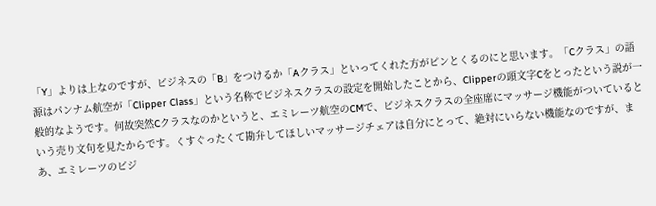「Y」よりは上なのですが、ビジネスの「B」をつけるか「Aクラス」といってくれた方がピンとくるのにと思います。「Cクラス」の語源はパンナム航空が「Clipper Class」という名称でビジネスクラスの設定を開始したことから、Clipperの頭文字Cをとったという説が一般的なようです。何故突然Cクラスなのかというと、エミレーツ航空のCMで、ビジネスクラスの全座席にマッサージ機能がついているという売り文句を見たからです。くすぐったくて勘弁してほしいマッサージチェアは自分にとって、絶対にいらない機能なのですが、まあ、エミレーツのビジ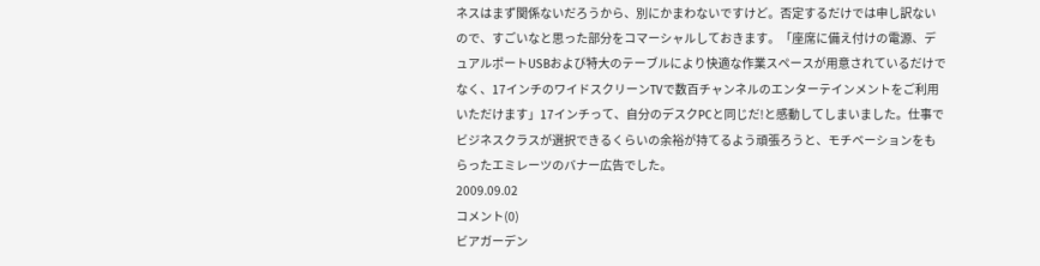ネスはまず関係ないだろうから、別にかまわないですけど。否定するだけでは申し訳ないので、すごいなと思った部分をコマーシャルしておきます。「座席に備え付けの電源、デュアルポートUSBおよび特大のテーブルにより快適な作業スペースが用意されているだけでなく、17インチのワイドスクリーンTVで数百チャンネルのエンターテインメントをご利用いただけます」17インチって、自分のデスクPCと同じだ!と感動してしまいました。仕事でビジネスクラスが選択できるくらいの余裕が持てるよう頑張ろうと、モチベーションをもらったエミレーツのバナー広告でした。
2009.09.02
コメント(0)
ビアガーデン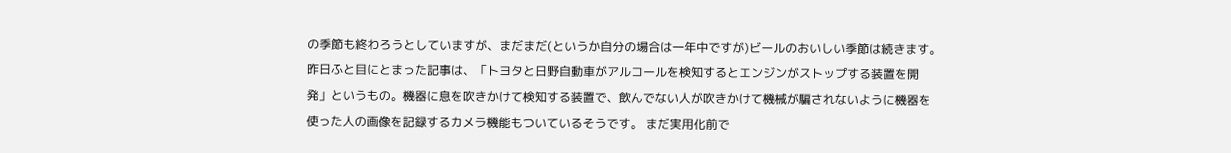の季節も終わろうとしていますが、まだまだ(というか自分の場合は一年中ですが)ビールのおいしい季節は続きます。昨日ふと目にとまった記事は、「トヨタと日野自動車がアルコールを検知するとエンジンがストップする装置を開発」というもの。機器に息を吹きかけて検知する装置で、飲んでない人が吹きかけて機械が騙されないように機器を使った人の画像を記録するカメラ機能もついているそうです。 まだ実用化前で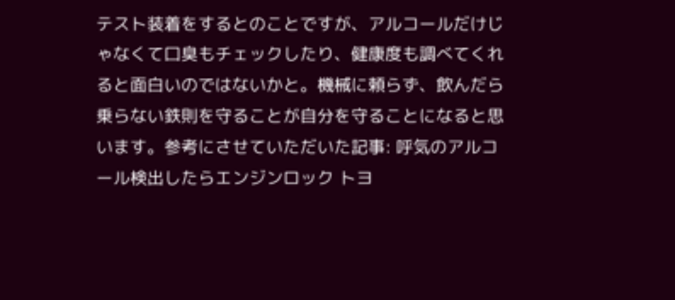テスト装着をするとのことですが、アルコールだけじゃなくて口臭もチェックしたり、健康度も調べてくれると面白いのではないかと。機械に頼らず、飲んだら乗らない鉄則を守ることが自分を守ることになると思います。参考にさせていただいた記事: 呼気のアルコール検出したらエンジンロック トヨ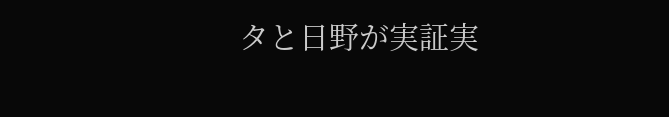タと日野が実証実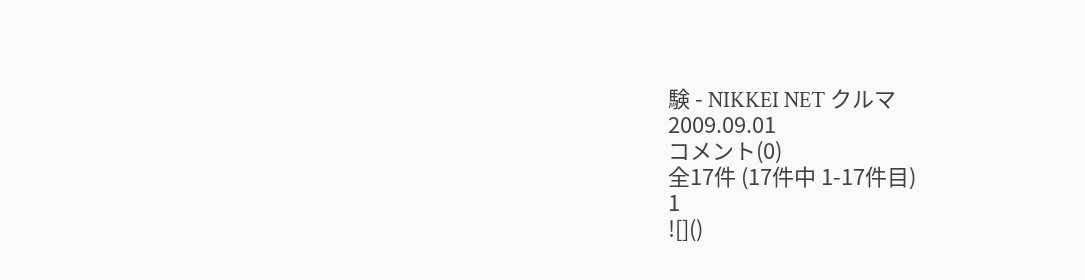験 - NIKKEI NET クルマ
2009.09.01
コメント(0)
全17件 (17件中 1-17件目)
1
![]()